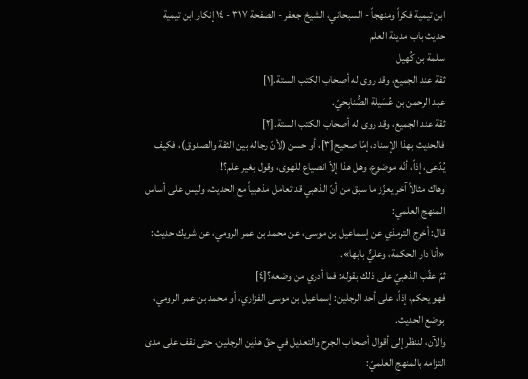ابن تيمية فكراً ومنهجاً - السبحاني، الشيخ جعفر - الصفحة ٣١٧ - ١٤ إنكار ابن تيمية حديث باب مدينة العلم
سلمة بن كُهيل
ثقة عند الجميع، وقد روى له أصحاب الكتب الستة.[١]
عبد الرحمن بن عُسَيلة الصُّنابِحيّ.
ثقة عند الجميع، وقد روى له أصحاب الكتب الستة.[٢]
فالحديث بهذا الإسناد، إمّا صحيح[٣]، أو حسن (لأنّ رجاله بين الثقة والصدوق)، فكيف يُدّعى، إذاً، أنّه موضوع، وهل هذا إلاّ انصياع للهوى، وقول بغير علم؟!
وهاك مثالاً آخر يعزّز ما سبق من أنّ الذهبي قد تعامل مذهبياً مع الحديث، وليس على أساس المنهج العلمي:
قال: أخرج الترمذي عن إسماعيل بن موسى، عن محمد بن عمر الرومي، عن شريك حديث: «أنا دار الحكمة، وعليٌّ بابها».
ثمّ عقّب الذهبيّ على ذلك بقوله: فما أدري من وضعه؟[٤]
فهو يحكم، إذاً، على أحد الرجلين: إسماعيل بن موسى الفزاري، أو محمد بن عمر الرومي، بوضع الحديث.
والآن، لننظر إلى أقوال أصحاب الجرح والتعديل في حقّ هذين الرجلين، حتى نقف على مدى التزامه بالمنهج العلميّ: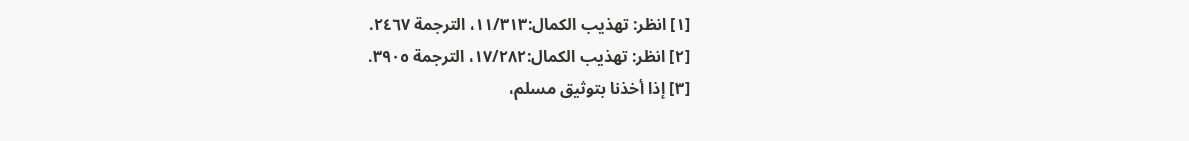[١] انظر: تهذيب الكمال:١١/٣١٣، الترجمة ٢٤٦٧.
[٢] انظر: تهذيب الكمال:١٧/٢٨٢، الترجمة ٣٩٠٥.
[٣] إذا أخذنا بتوثيق مسلم،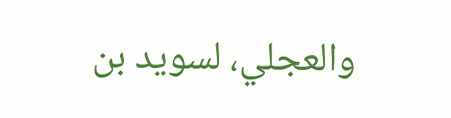والعجلي، لسويد بن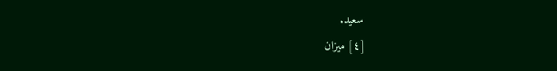سعيد.
[٤] ميزان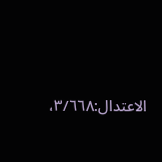الاعتدال:٣/٦٦٨،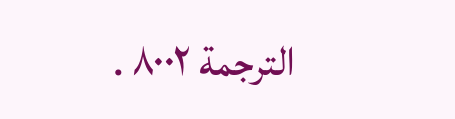الترجمة ٨٠٠٢ .